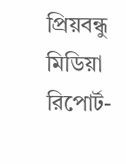প্রিয়বন্ধু মিডিয়া রিপোর্ট-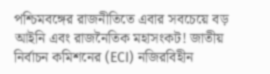পশ্চিমবঙ্গের রাজনীতিতে এবার সবচেয়ে বড় আইনি এবং রাজনৈতিক মহাসংকট! জাতীয় নির্বাচন কমিশনের (ECI) নজিরবিহীন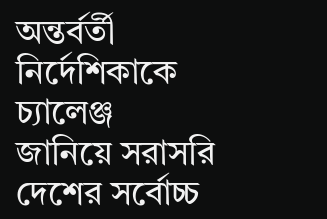অন্তর্বর্তী নির্দেশিকাকে চ্যালেঞ্জ জানিয়ে সরাসরি দেশের সর্বোচ্চ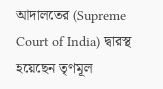আদালতের (Supreme Court of India) দ্বারস্থ হয়েছেন তৃণমূল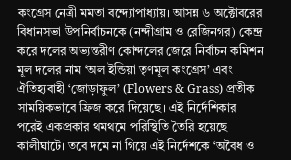কংগ্রেস নেত্রী মমতা বন্দ্যোপাধ্যায়। আসন্ন ৬ অক্টোবরের বিধানসভা উপনির্বাচনকে (নন্দীগ্রাম ও রেজিনগর) কেন্দ্র করে দলের অভ্যন্তরীণ কোন্দলের জেরে নির্বাচন কমিশন মূল দলের নাম ‘অল ইন্ডিয়া তৃণমূল কংগ্রেস’ এবং ঐতিহ্যবাহী ‘জোড়াফুল’ (Flowers & Grass) প্রতীক সাময়িকভাবে ফ্রিজ করে দিয়েছে। এই নির্দেশিকার পরেই একপ্রকার থমথমে পরিস্থিতি তৈরি হয়েছে কালীঘাটে। তবে দমে না গিয়ে এই নির্দেশকে ‘অবৈধ ও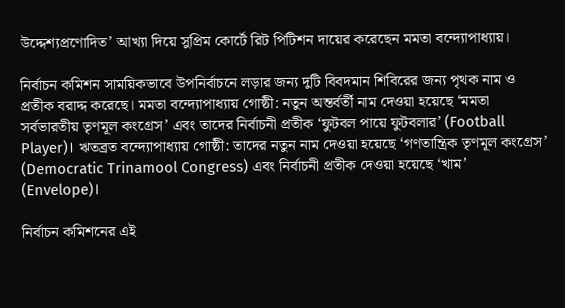উদ্দেশ্যপ্রণোদিত’ আখ্যা দিয়ে সুপ্রিম কোর্টে রিট পিটিশন দায়ের করেছেন মমতা বন্দ্যোপাধ্যায়।

নির্বাচন কমিশন সাময়িকভাবে উপনির্বাচনে লড়ার জন্য দুটি বিবদমান শিবিরের জন্য পৃথক নাম ও প্রতীক বরাদ্দ করেছে। মমতা বন্দ্যোপাধ্যায় গোষ্ঠী: নতুন অন্তর্বর্তী নাম দেওয়া হয়েছে ‘মমতা সর্বভারতীয় তৃণমূল কংগ্রেস’ এবং তাদের নির্বাচনী প্রতীক ‘ফুটবল পায়ে ফুটবলার’ (Football Player)। ঋতব্রত বন্দ্যোপাধ্যায় গোষ্ঠী: তাদের নতুন নাম দেওয়া হয়েছে ‘গণতান্ত্রিক তৃণমূল কংগ্রেস’ (Democratic Trinamool Congress) এবং নির্বাচনী প্রতীক দেওয়া হয়েছে ‘খাম’ (Envelope)।

নির্বাচন কমিশনের এই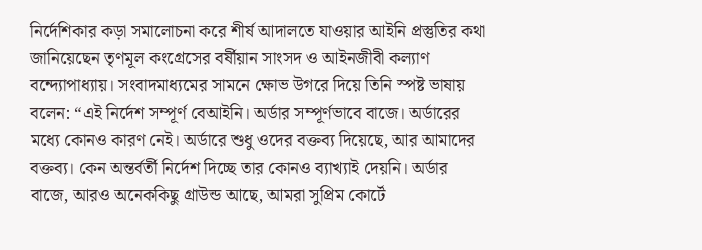নির্দেশিকার কড়া সমালোচনা করে শীর্ষ আদালতে যাওয়ার আইনি প্রস্তুতির কথা জানিয়েছেন তৃণমূল কংগ্রেসের বর্ষীয়ান সাংসদ ও আইনজীবী কল্যাণ বন্দ্যোপাধ্যায়। সংবাদমাধ্যমের সামনে ক্ষোভ উগরে দিয়ে তিনি স্পষ্ট ভাষায় বলেন: “এই নির্দেশ সম্পূর্ণ বেআইনি। অর্ডার সম্পূর্ণভাবে বাজে। অর্ডারের মধ্যে কোনও কারণ নেই। অর্ডারে শুধু ওদের বক্তব্য দিয়েছে, আর আমাদের বক্তব্য। কেন অন্তর্বর্তী নির্দেশ দিচ্ছে তার কোনও ব্যাখ্যাই দেয়নি। অর্ডার বাজে, আরও অনেককিছু গ্রাউন্ড আছে, আমরা সুপ্রিম কোর্টে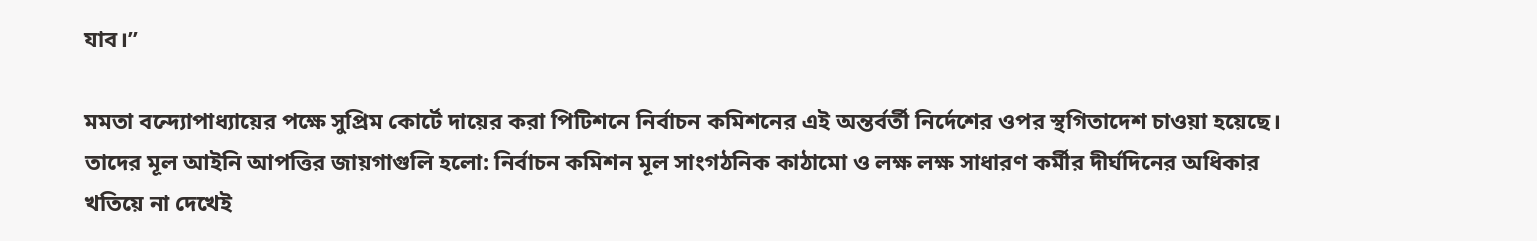যাব।”

মমতা বন্দ্যোপাধ্যায়ের পক্ষে সুপ্রিম কোর্টে দায়ের করা পিটিশনে নির্বাচন কমিশনের এই অন্তর্বর্তী নির্দেশের ওপর স্থগিতাদেশ চাওয়া হয়েছে। তাদের মূল আইনি আপত্তির জায়গাগুলি হলো: নির্বাচন কমিশন মূল সাংগঠনিক কাঠামো ও লক্ষ লক্ষ সাধারণ কর্মীর দীর্ঘদিনের অধিকার খতিয়ে না দেখেই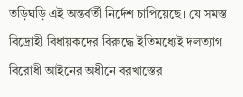তড়িঘড়ি এই অন্তর্বর্তী নির্দেশ চাপিয়েছে। যে সমস্ত বিদ্রোহী বিধায়কদের বিরুদ্ধে ইতিমধ্যেই দলত্যাগ বিরোধী আইনের অধীনে বরখাস্তের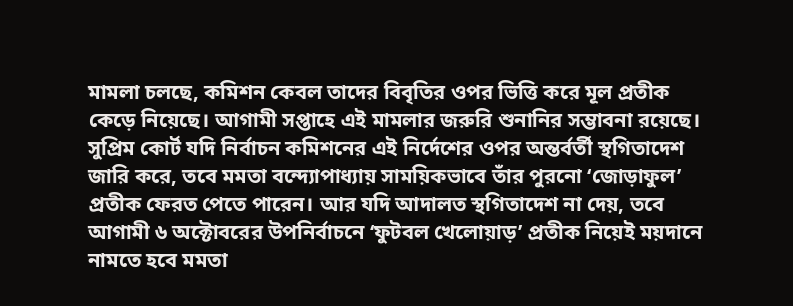মামলা চলছে, কমিশন কেবল তাদের বিবৃতির ওপর ভিত্তি করে মূল প্রতীক কেড়ে নিয়েছে। আগামী সপ্তাহে এই মামলার জরুরি শুনানির সম্ভাবনা রয়েছে। সুপ্রিম কোর্ট যদি নির্বাচন কমিশনের এই নির্দেশের ওপর অন্তর্বর্তী স্থগিতাদেশ জারি করে, তবে মমতা বন্দ্যোপাধ্যায় সাময়িকভাবে তাঁর পুরনো ‘জোড়াফুল’ প্রতীক ফেরত পেতে পারেন। আর যদি আদালত স্থগিতাদেশ না দেয়, তবে আগামী ৬ অক্টোবরের উপনির্বাচনে ‘ফুটবল খেলোয়াড়’ প্রতীক নিয়েই ময়দানে নামতে হবে মমতা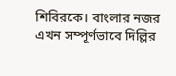শিবিরকে। বাংলার নজর এখন সম্পূর্ণভাবে দিল্লির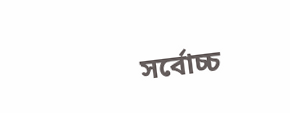সর্বোচ্চ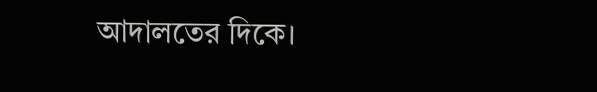আদালতের দিকে।